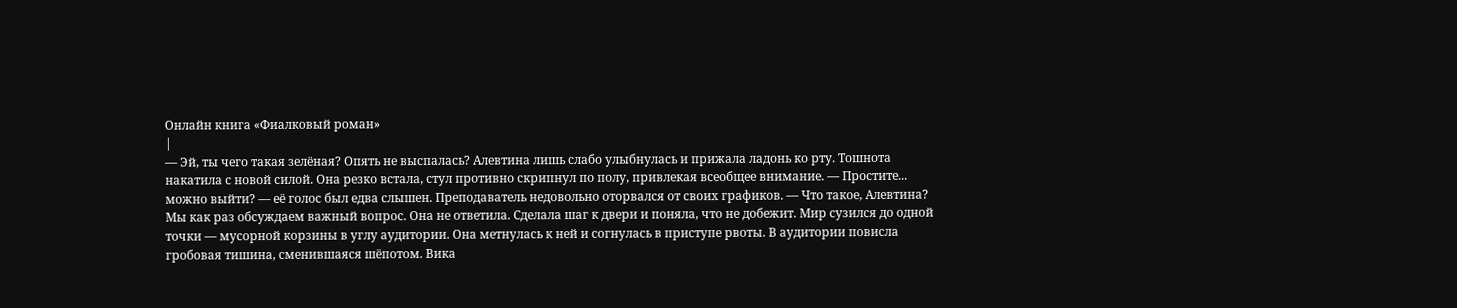Онлайн книга «Фиалковый роман»
|
— Эй, ты чего такая зелёная? Опять не выспалась? Алевтина лишь слабо улыбнулась и прижала ладонь ко рту. Тошнота накатила с новой силой. Она резко встала, стул противно скрипнул по полу, привлекая всеобщее внимание. — Простите... можно выйти? — её голос был едва слышен. Преподаватель недовольно оторвался от своих графиков. — Что такое, Алевтина? Мы как раз обсуждаем важный вопрос. Она не ответила. Сделала шаг к двери и поняла, что не добежит. Мир сузился до одной точки — мусорной корзины в углу аудитории. Она метнулась к ней и согнулась в приступе рвоты. В аудитории повисла гробовая тишина, сменившаяся шёпотом. Вика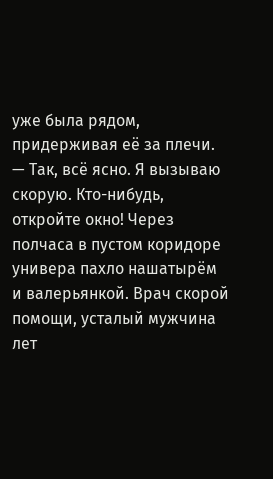уже была рядом, придерживая её за плечи. — Так, всё ясно. Я вызываю скорую. Кто-нибудь, откройте окно! Через полчаса в пустом коридоре универа пахло нашатырём и валерьянкой. Врач скорой помощи, усталый мужчина лет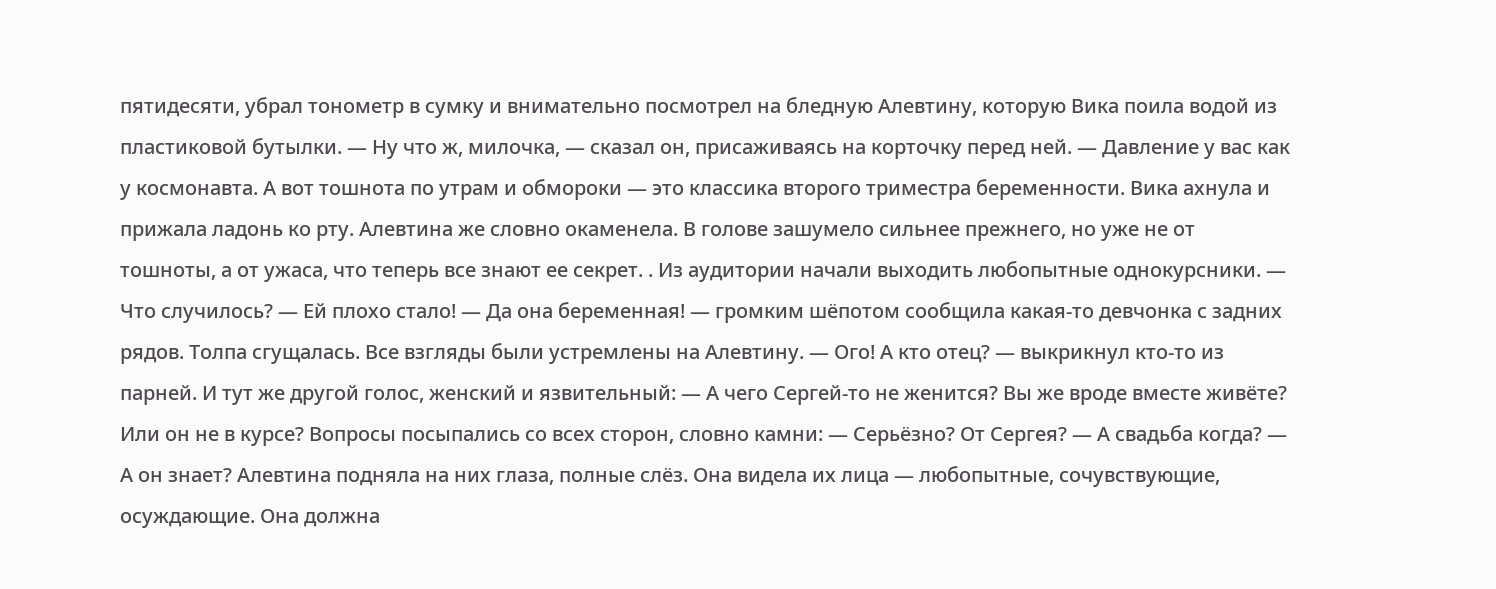пятидесяти, убрал тонометр в сумку и внимательно посмотрел на бледную Алевтину, которую Вика поила водой из пластиковой бутылки. — Ну что ж, милочка, — сказал он, присаживаясь на корточку перед ней. — Давление у вас как у космонавта. А вот тошнота по утрам и обмороки — это классика второго триместра беременности. Вика ахнула и прижала ладонь ко рту. Алевтина же словно окаменела. В голове зашумело сильнее прежнего, но уже не от тошноты, а от ужаса, что теперь все знают ее секрет. . Из аудитории начали выходить любопытные однокурсники. — Что случилось? — Ей плохо стало! — Да она беременная! — громким шёпотом сообщила какая-то девчонка с задних рядов. Толпа сгущалась. Все взгляды были устремлены на Алевтину. — Ого! А кто отец? — выкрикнул кто-то из парней. И тут же другой голос, женский и язвительный: — А чего Сергей-то не женится? Вы же вроде вместе живёте? Или он не в курсе? Вопросы посыпались со всех сторон, словно камни: — Серьёзно? От Сергея? — А свадьба когда? — А он знает? Алевтина подняла на них глаза, полные слёз. Она видела их лица — любопытные, сочувствующие, осуждающие. Она должна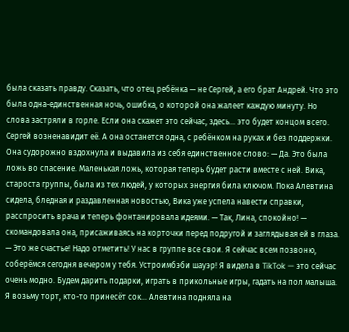была сказать правду. Сказать, что отец ребёнка — не Сергей, а его брат Андрей. Что это была одна-единственная ночь, ошибка, о которой она жалеет каждую минуту. Но слова застряли в горле. Если она скажет это сейчас, здесь... это будет концом всего. Сергей возненавидит её. А она останется одна, с ребёнком на руках и без поддержки. Она судорожно вздохнула и выдавила из себя единственное слово: — Да. Это была ложь во спасение. Маленькая ложь, которая теперь будет расти вместе с ней. Вика, староста группы, была из тех людей, у которых энергия била ключом. Пока Алевтина сидела, бледная и раздавленная новостью, Вика уже успела навести справки, расспросить врача и теперь фонтанировала идеями. — Так, Лина, спокойно! — скомандовала она, присаживаясь на корточки перед подругой и заглядывая ей в глаза. — Это же счастье! Надо отметить! У нас в группе все свои. Я сейчас всем позвоню, соберёмся сегодня вечером у тебя. Устроимбэби шауэр! Я видела в TikTok — это сейчас очень модно. Будем дарить подарки, играть в прикольные игры, гадать на пол малыша. Я возьму торт, кто-то принесёт сок... Алевтина подняла на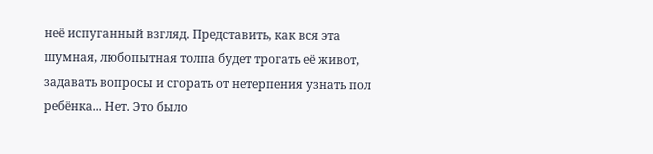неё испуганный взгляд. Представить, как вся эта шумная, любопытная толпа будет трогать её живот, задавать вопросы и сгорать от нетерпения узнать пол ребёнка... Нет. Это было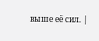выше её сил. |